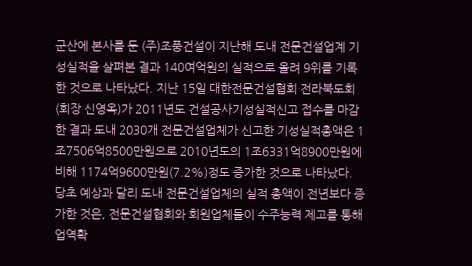군산에 본사를 둔 (주)조풍건설이 지난해 도내 전문건설업계 기성실적을 살펴본 결과 140여억원의 실적으로 올려 9위를 기록한 것으로 나타났다. 지난 15일 대한전문건설협회 전라북도회(회장 신영옥)가 2011년도 건설공사기성실적신고 접수를 마감한 결과 도내 2030개 전문건설업체가 신고한 기성실적총액은 1조7506억8500만원으로 2010년도의 1조6331억8900만원에 비해 1174억9600만원(7.2%)정도 증가한 것으로 나타났다. 당초 예상과 달리 도내 전문건설업체의 실적 총액이 전년보다 증가한 것은, 전문건설협회와 회원업체들이 수주능력 제고를 통해 업역확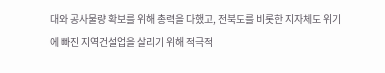대와 공사물량 확보를 위해 총력을 다했고, 전북도를 비롯한 지자체도 위기에 빠진 지역건설업을 살리기 위해 적극적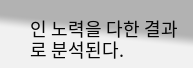인 노력을 다한 결과로 분석된다.